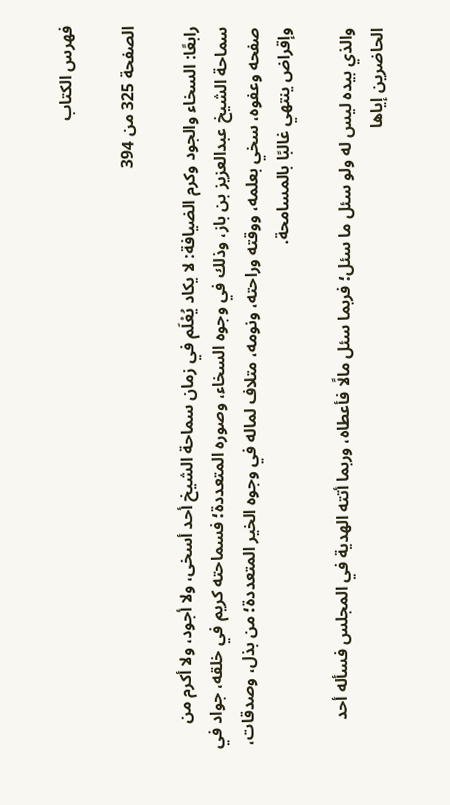فهرس الكتاب

الصفحة 325 من 394

رابعًا: السخاء والجود وكرم الضيافة: لا يكاد يُعْلَم في زمان سماحة الشيخ أحد أسخى، ولا أجود، ولا أكرم من سماحة الشيخ عبدالعزيز بن باز، وذلك في وجوه السخاء، وصوره المتعددة؛ فسماحته كريم في خلقه، جواد في صفحه وعفوه، سخي بعلمه، ووقته وراحته، ونومه، متلاف لماله في وجوه الخير المتعددة؛ من بذل، وصدقات، وإقراض ينتهي غالبًا بالمسامحة.

والذي بيده ليس له ولو سئل ما سئل؛ فربما سئل مالًا فأعطاه، وربما أتته الهدية في المجلس فسأله أحد الحاضرين إياها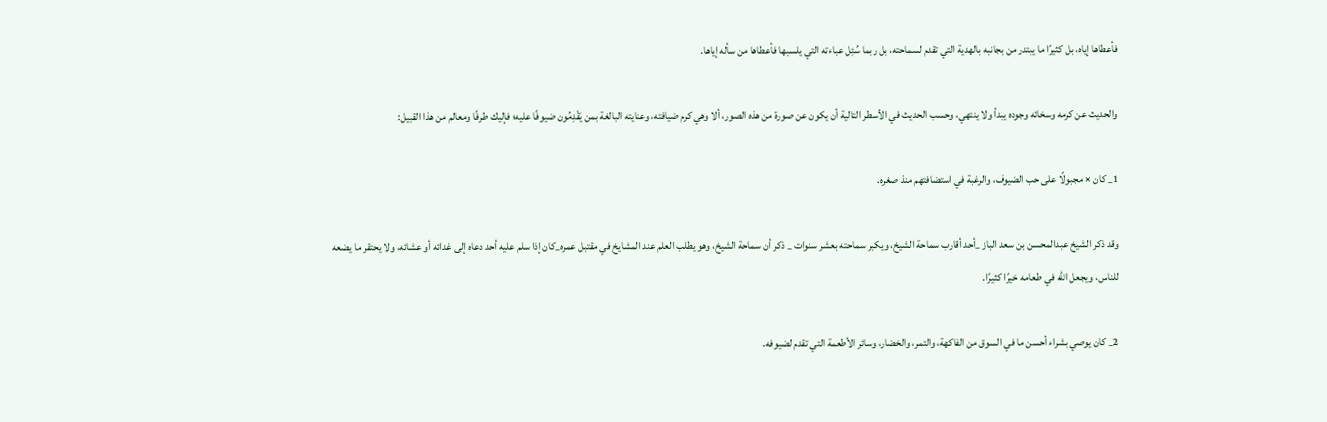فأعطاها إياه، بل كثيرًا ما يبتدر من بجانبه بالهدية التي تقدم لسماحته، بل ربما سُئِل عباءته التي يلسبها فأعطاها من سأله إياها.

والحديث عن كرمه وسخائه وجوده يبدأ ولا ينتهي، وحسب الحديث في الأسطر التالية أن يكون عن صورة من هذه الصور، ألا وهي كرم ضيافته، وعنايته البالغة بمن يَقْدِمُون ضيوفًا عليه؛ فإليك طرفًا ومعالم من هذا القبيل:

1_ كان × مجبولًا على حب الضيوف، والرغبة في استضافتهم منذ صغره.

وقد ذكر الشيخ عبدالمحسن بن سعد الباز _أحد أقارب سماحة الشيخ، ويكبر سماحته بعشر سنوات _ ذكر أن سماحة الشيخ، وهو يطلب العلم عند المشايخ في مقتبل عمره_كان إذا سلم عليه أحد دعاه إلى غدائه أو عشائه، ولا يحتقر ما يضعه للناس، ويجعل الله في طعامه خيرًا كثيرًا.

2_ كان يوصي بشراء أحسن ما في السوق من الفاكهة، والتمر، والخضار، وسائر الأطعمة التي تقدم لضيوفه.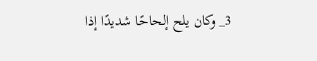3_ وكان يلح إلحاحًا شديدًا إذا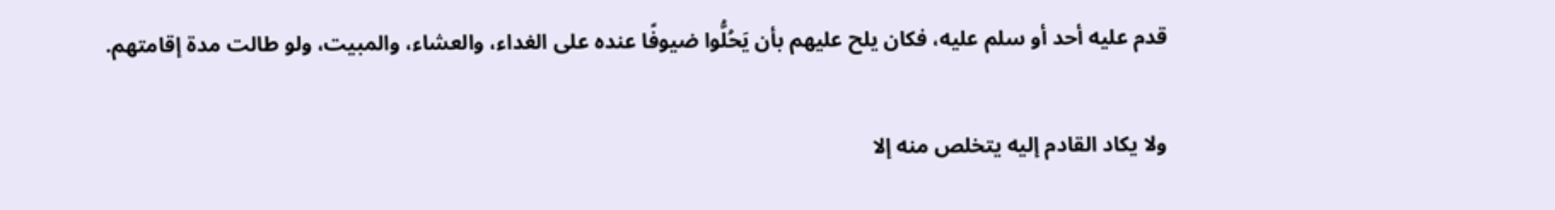قدم عليه أحد أو سلم عليه، فكان يلح عليهم بأن يَحُلُّوا ضيوفًا عنده على الغداء، والعشاء، والمبيت، ولو طالت مدة إقامتهم.

ولا يكاد القادم إليه يتخلص منه إلا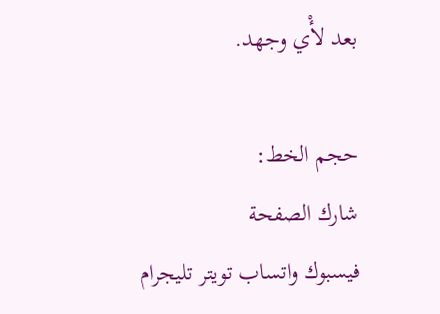بعد لأْي وجهد.

حجم الخط:
شارك الصفحة
فيسبوك واتساب تويتر تليجرام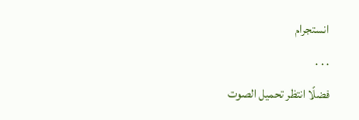انستجرام
. . .
فضلًا انتظر تحميل الصوت